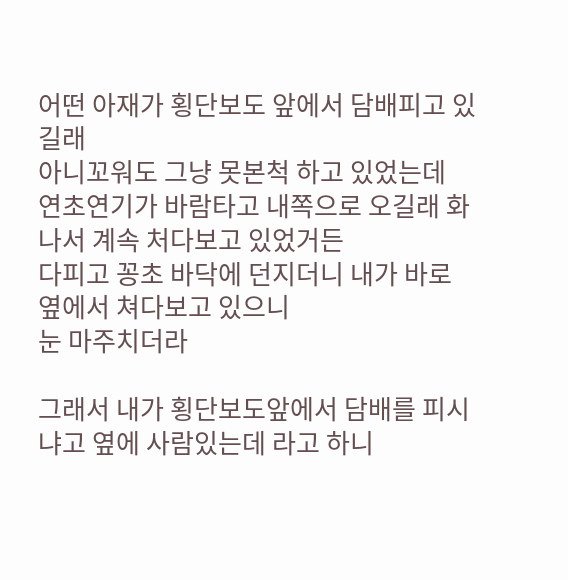어떤 아재가 횡단보도 앞에서 담배피고 있길래
아니꼬워도 그냥 못본척 하고 있었는데
연초연기가 바람타고 내쪽으로 오길래 화나서 계속 처다보고 있었거든
다피고 꽁초 바닥에 던지더니 내가 바로 옆에서 쳐다보고 있으니
눈 마주치더라

그래서 내가 횡단보도앞에서 담배를 피시냐고 옆에 사람있는데 라고 하니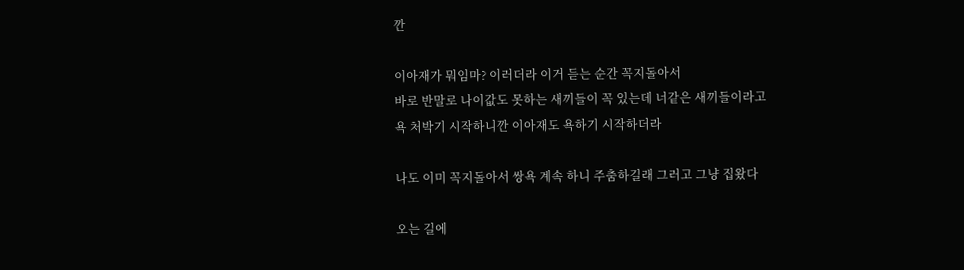깐

이아재가 뭐임마? 이러더라 이거 듣는 순간 꼭지돌아서
바로 반말로 나이값도 못하는 새끼들이 꼭 있는데 너같은 새끼들이라고
욕 처박기 시작하니깐 이아재도 욕하기 시작하더라

나도 이미 꼭지돌아서 쌍욕 계속 하니 주춤하길래 그러고 그냥 집왔다

오는 길에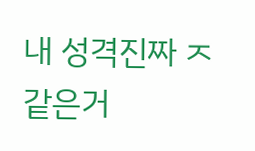내 성격진짜 ㅈ같은거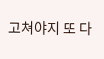고쳐야지 또 다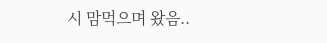시 맘먹으며 왔음..